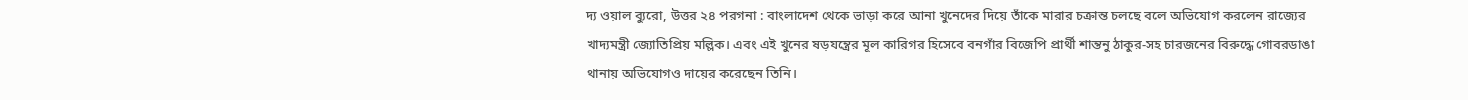দ্য ওয়াল ব্যুরো, উত্তর ২৪ পরগনা : বাংলাদেশ থেকে ভাড়া করে আনা খুনেদের দিয়ে তাঁকে মারার চক্রান্ত চলছে বলে অভিযোগ করলেন রাজ্যের খাদ্যমন্ত্রী জ্যোতিপ্রিয় মল্লিক। এবং এই খুনের ষড়যন্ত্রের মূল কারিগর হিসেবে বনগাঁর বিজেপি প্রার্থী শান্তনু ঠাকুর-সহ চারজনের বিরুদ্ধে গোবরডাঙা থানায় অভিযোগও দায়ের করেছেন তিনি।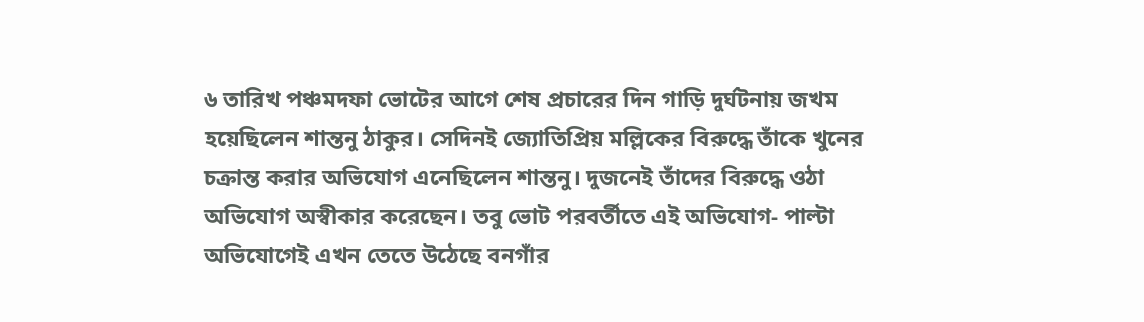৬ তারিখ পঞ্চমদফা ভোটের আগে শেষ প্রচারের দিন গাড়ি দুর্ঘটনায় জখম হয়েছিলেন শান্তনু ঠাকুর। সেদিনই জ্যোতিপ্রিয় মল্লিকের বিরুদ্ধে তাঁকে খুনের চক্রান্ত করার অভিযোগ এনেছিলেন শান্তনু। দুজনেই তাঁদের বিরুদ্ধে ওঠা অভিযোগ অস্বীকার করেছেন। তবু ভোট পরবর্তীতে এই অভিযোগ- পাল্টা অভিযোগেই এখন তেতে উঠেছে বনগাঁর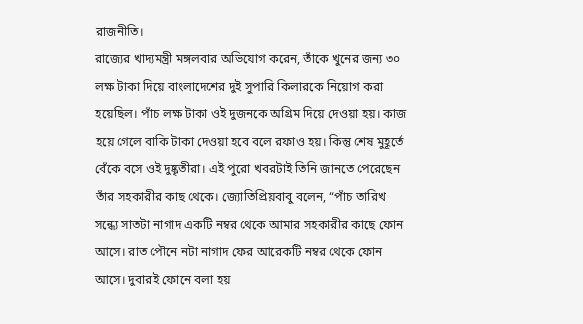রাজনীতি।
রাজ্যের খাদ্যমন্ত্রী মঙ্গলবার অভিযোগ করেন, তাঁকে খুনের জন্য ৩০ লক্ষ টাকা দিয়ে বাংলাদেশের দুই সুপারি কিলারকে নিয়োগ করা হয়েছিল। পাঁচ লক্ষ টাকা ওই দুজনকে অগ্রিম দিয়ে দেওয়া হয়। কাজ হয়ে গেলে বাকি টাকা দেওয়া হবে বলে রফাও হয়। কিন্তু শেষ মুহূর্তে বেঁকে বসে ওই দুষ্কৃতীরা। এই পুরো খবরটাই তিনি জানতে পেরেছেন তাঁর সহকারীর কাছ থেকে। জ্যোতিপ্রিয়বাবু বলেন, “পাঁচ তারিখ সন্ধ্যে সাতটা নাগাদ একটি নম্বর থেকে আমার সহকারীর কাছে ফোন আসে। রাত পৌনে নটা নাগাদ ফের আরেকটি নম্বর থেকে ফোন আসে। দুবারই ফোনে বলা হয়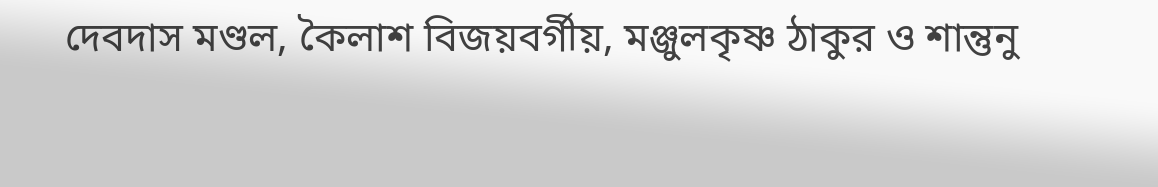দেবদাস মণ্ডল, কৈলাশ বিজয়বর্গীয়, মঞ্জুলকৃষ্ণ ঠাকুর ও শান্তুনু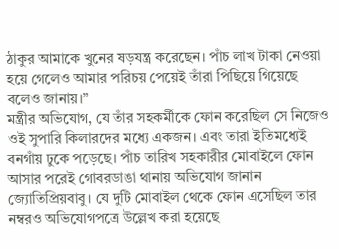ঠাকুর আমাকে খুনের ষড়যন্ত্র করেছেন। পাঁচ লাখ টাকা নেওয়া হয়ে গেলেও আমার পরিচয় পেয়েই তাঁরা পিছিয়ে গিয়েছে বলেও জানায়।”
মন্ত্রীর অভিযোগ, যে তাঁর সহকর্মীকে ফোন করেছিল সে নিজেও ওই সুপারি কিলারদের মধ্যে একজন। এবং তারা ইতিমধ্যেই বনগাঁয় ঢুকে পড়েছে। পাঁচ তারিখ সহকারীর মোবাইলে ফোন আসার পরেই গোবরডাঙা থানায় অভিযোগ জানান জ্যোতিপ্রিয়বাবু। যে দুটি মোবাইল থেকে ফোন এসেছিল তার নম্বরও অভিযোগপত্রে উল্লেখ করা হয়েছে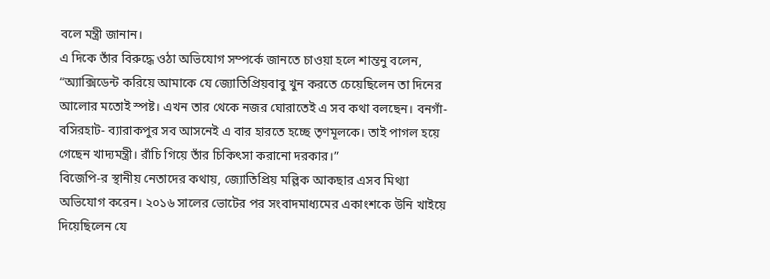বলে মন্ত্রী জানান।
এ দিকে তাঁর বিরুদ্ধে ওঠা অভিযোগ সম্পর্কে জানতে চাওয়া হলে শান্তনু বলেন, “অ্যাক্সিডেন্ট করিয়ে আমাকে যে জ্যোতিপ্রিয়বাবু খুন করতে চেয়েছিলেন তা দিনের আলোর মতোই স্পষ্ট। এখন তার থেকে নজর ঘোরাতেই এ সব কথা বলছেন। বনগাঁ- বসিরহাট- ব্যারাকপুর সব আসনেই এ বার হারতে হচ্ছে তৃণমূলকে। তাই পাগল হয়ে গেছেন খাদ্যমন্ত্রী। রাঁচি গিয়ে তাঁর চিকিৎসা করানো দরকার।”
বিজেপি-র স্থানীয় নেতাদের কথায়, জ্যোতিপ্রিয় মল্লিক আকছার এসব মিথ্যা অভিযোগ করেন। ২০১৬ সালের ভোটের পর সংবাদমাধ্যমের একাংশকে উনি খাইয়ে দিয়েছিলেন যে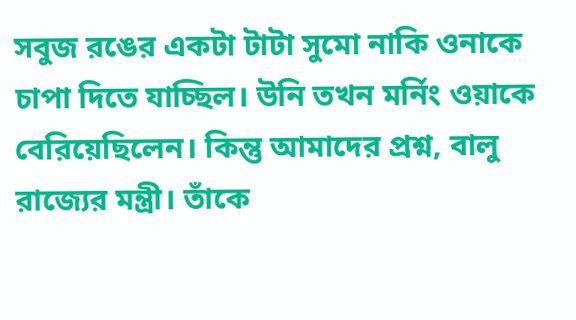সবুজ রঙের একটা টাটা সুমো নাকি ওনাকে চাপা দিতে যাচ্ছিল। উনি তখন মর্নিং ওয়াকে বেরিয়েছিলেন। কিন্তু আমাদের প্রশ্ন, বালু রাজ্যের মন্ত্রী। তাঁকে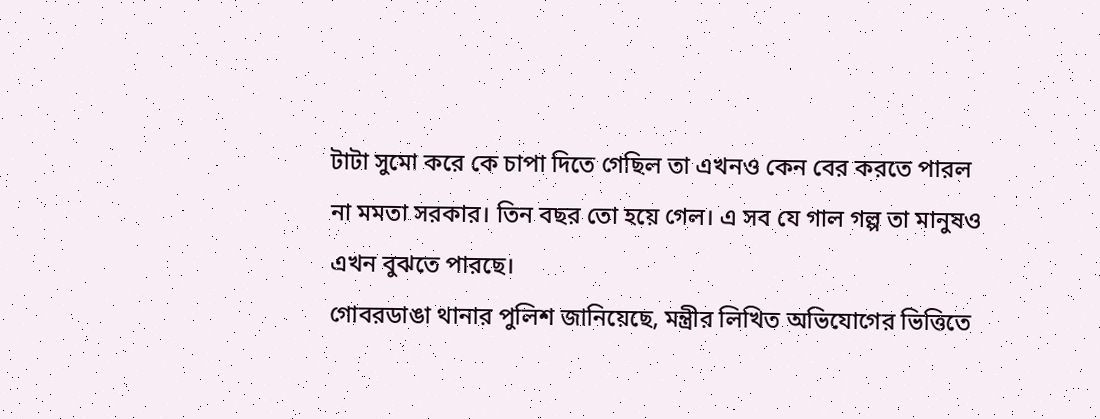টাটা সুমো করে কে চাপা দিতে গেছিল তা এখনও কেন বের করতে পারল না মমতা সরকার। তিন বছর তো হয়ে গেল। এ সব যে গাল গল্প তা মানুষও এখন বুঝতে পারছে।
গোবরডাঙা থানার পুলিশ জানিয়েছে, মন্ত্রীর লিখিত অভিযোগের ভিত্তিতে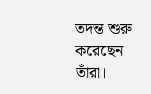তদন্ত শুরু করেছেন তাঁরা।